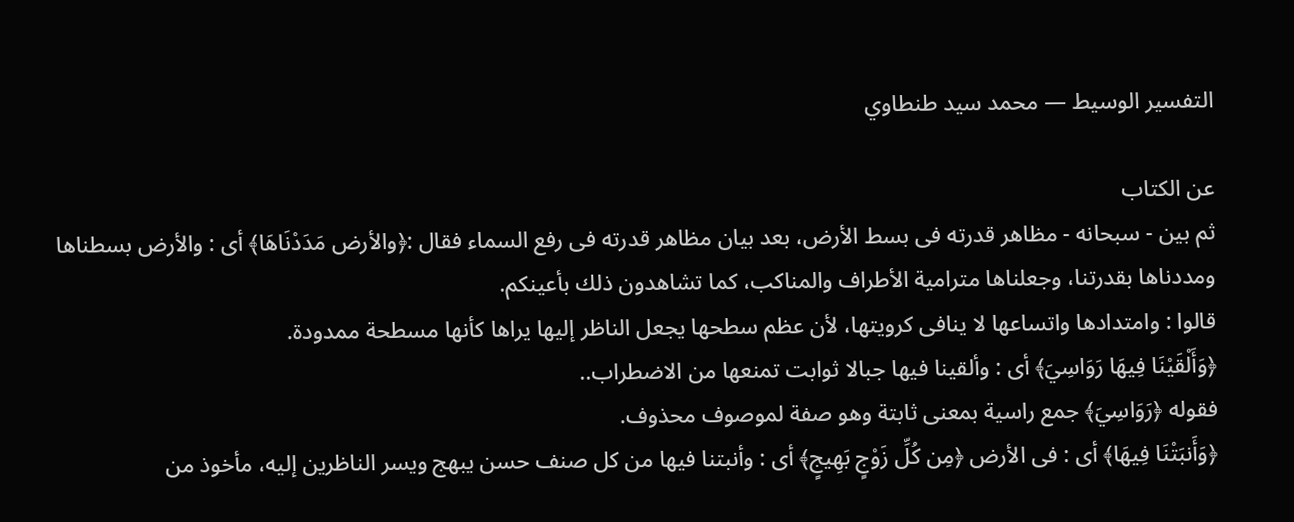التفسير الوسيط — محمد سيد طنطاوي

عن الكتاب
ثم بين - سبحانه - مظاهر قدرته فى بسط الأرض، بعد بيان مظاهر قدرته فى رفع السماء فقال :﴿والأرض مَدَدْنَاهَا﴾ أى : والأرض بسطناها ومددناها بقدرتنا، وجعلناها مترامية الأطراف والمناكب، كما تشاهدون ذلك بأعينكم.
قالوا : وامتدادها واتساعها لا ينافى كرويتها، لأن عظم سطحها يجعل الناظر إليها يراها كأنها مسطحة ممدودة.
﴿وَأَلْقَيْنَا فِيهَا رَوَاسِيَ﴾ أى : وألقينا فيها جبالا ثوابت تمنعها من الاضطراب..
فقوله ﴿رَوَاسِيَ﴾ جمع راسية بمعنى ثابتة وهو صفة لموصوف محذوف.
﴿وَأَنبَتْنَا فِيهَا﴾ أى : فى الأرض ﴿مِن كُلِّ زَوْجٍ بَهِيجٍ﴾ أى : وأنبتنا فيها من كل صنف حسن يبهج ويسر الناظرين إليه، مأخوذ من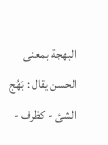البهجة بمعنى الحسن يقال : بَهُج الشئ - كظرف -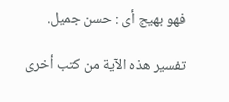فهو بهيج أى : حسن جميل.

تفسير هذه الآية من كتب أخرى